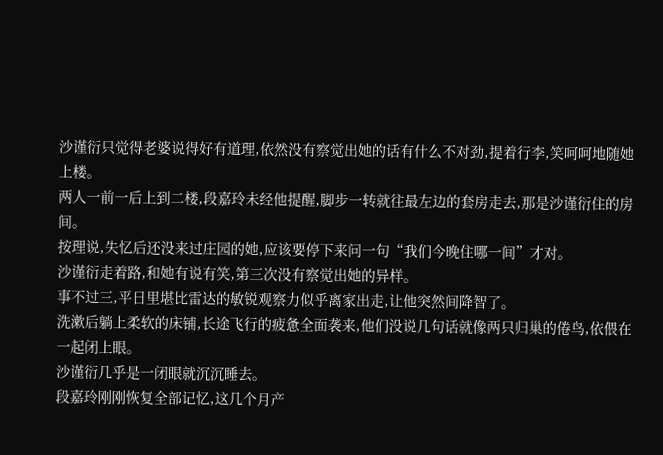沙谨衍只觉得老婆说得好有道理,依然没有察觉出她的话有什么不对劲,提着行李,笑呵呵地随她上楼。
两人一前一后上到二楼,段嘉玲未经他提醒,脚步一转就往最左边的套房走去,那是沙谨衍住的房间。
按理说,失忆后还没来过庄园的她,应该要停下来问一句“我们今晚住哪一间”才对。
沙谨衍走着路,和她有说有笑,第三次没有察觉出她的异样。
事不过三,平日里堪比雷达的敏锐观察力似乎离家出走,让他突然间降智了。
洗漱后躺上柔软的床铺,长途飞行的疲惫全面袭来,他们没说几句话就像两只归巢的倦鸟,依偎在一起闭上眼。
沙谨衍几乎是一闭眼就沉沉睡去。
段嘉玲刚刚恢复全部记忆,这几个月产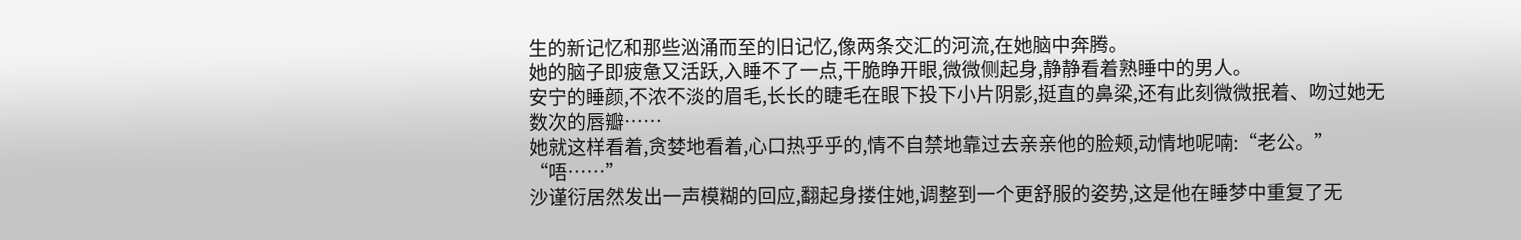生的新记忆和那些汹涌而至的旧记忆,像两条交汇的河流,在她脑中奔腾。
她的脑子即疲惫又活跃,入睡不了一点,干脆睁开眼,微微侧起身,静静看着熟睡中的男人。
安宁的睡颜,不浓不淡的眉毛,长长的睫毛在眼下投下小片阴影,挺直的鼻梁,还有此刻微微抿着、吻过她无数次的唇瓣……
她就这样看着,贪婪地看着,心口热乎乎的,情不自禁地靠过去亲亲他的脸颊,动情地呢喃:“老公。”
“唔……”
沙谨衍居然发出一声模糊的回应,翻起身搂住她,调整到一个更舒服的姿势,这是他在睡梦中重复了无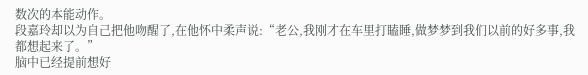数次的本能动作。
段嘉玲却以为自己把他吻醒了,在他怀中柔声说:“老公,我刚才在车里打瞌睡,做梦梦到我们以前的好多事,我都想起来了。”
脑中已经提前想好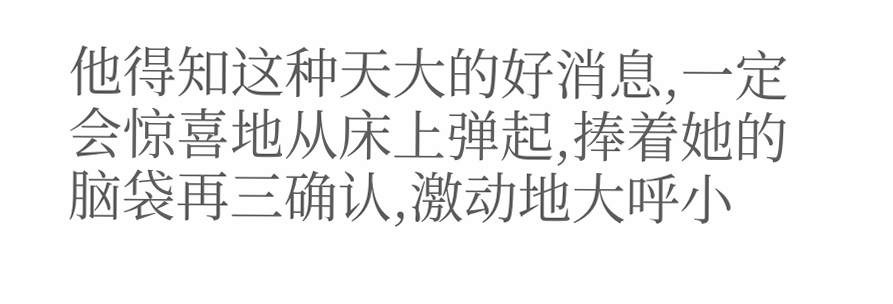他得知这种天大的好消息,一定会惊喜地从床上弹起,捧着她的脑袋再三确认,激动地大呼小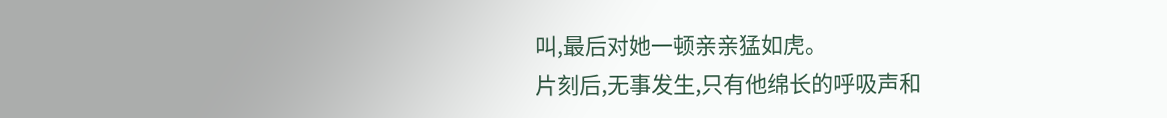叫,最后对她一顿亲亲猛如虎。
片刻后,无事发生,只有他绵长的呼吸声和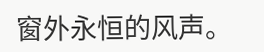窗外永恒的风声。